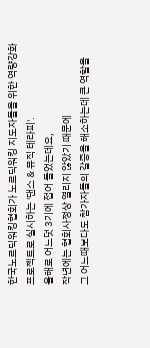한국노르딕워킹협회가 노르딕워킹 지도자들을 위한 역량강화 프로젝트로 실시하는 '댄스 & 뮤직 테라피'.
올해로 어느덧 3기에 접어 들었는데요,
작년에는 협회사정상 열리지 않았기 때문에
그 어느때보다도 참가자들의 갈증을 해소하는데 큰 역할을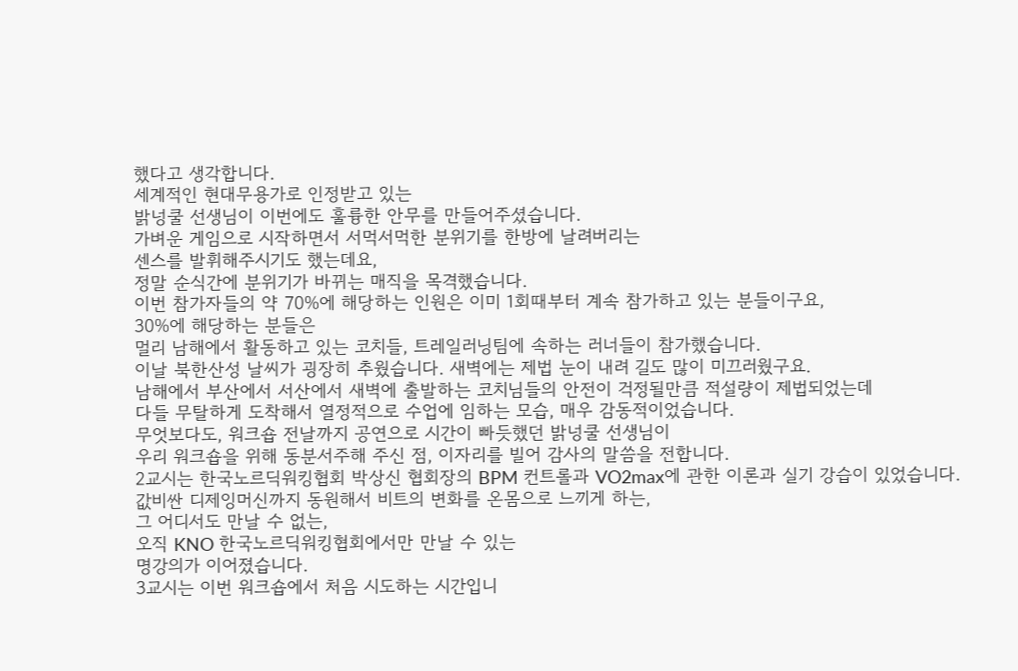했다고 생각합니다.
세계적인 현대무용가로 인정받고 있는
밝넝쿨 선생님이 이번에도 훌륭한 안무를 만들어주셨습니다.
가벼운 게임으로 시작하면서 서먹서먹한 분위기를 한방에 날려버리는
센스를 발휘해주시기도 했는데요,
정말 순식간에 분위기가 바뀌는 매직을 목격했습니다.
이번 참가자들의 약 70%에 해당하는 인원은 이미 1회때부터 계속 참가하고 있는 분들이구요,
30%에 해당하는 분들은
멀리 남해에서 활동하고 있는 코치들, 트레일러닝팀에 속하는 러너들이 참가했습니다.
이날 북한산성 날씨가 굉장히 추웠습니다. 새벽에는 제법 눈이 내려 길도 많이 미끄러웠구요.
남해에서 부산에서 서산에서 새벽에 출발하는 코치님들의 안전이 걱정될만큼 적설량이 제법되었는데
다들 무탈하게 도착해서 열정적으로 수업에 임하는 모습, 매우 감동적이었습니다.
무엇보다도, 워크숍 전날까지 공연으로 시간이 빠듯했던 밝넝쿨 선생님이
우리 워크숍을 위해 동분서주해 주신 점, 이자리를 빌어 감사의 말씀을 전합니다.
2교시는 한국노르딕워킹협회 박상신 협회장의 BPM 컨트롤과 VO2max에 관한 이론과 실기 강습이 있었습니다.
값비싼 디제잉머신까지 동원해서 비트의 변화를 온몸으로 느끼게 하는,
그 어디서도 만날 수 없는,
오직 KNO 한국노르딕워킹협회에서만 만날 수 있는
명강의가 이어졌습니다.
3교시는 이번 워크숍에서 처음 시도하는 시간입니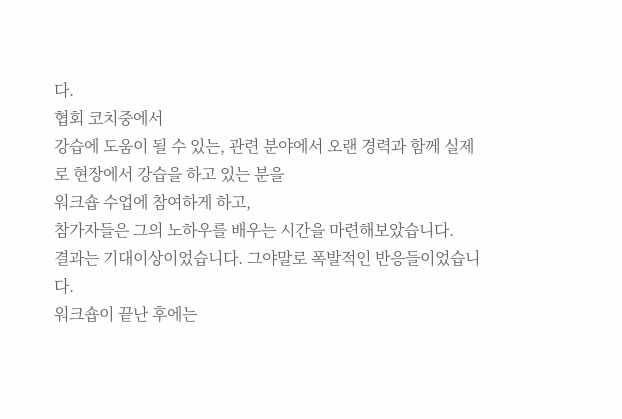다.
협회 코치중에서
강습에 도움이 될 수 있는, 관련 분야에서 오랜 경력과 함께 실제로 현장에서 강습을 하고 있는 분을
워크숍 수업에 참여하게 하고,
참가자들은 그의 노하우를 배우는 시간을 마련해보았습니다.
결과는 기대이상이었습니다. 그야말로 폭발적인 반응들이었습니다.
워크숍이 끝난 후에는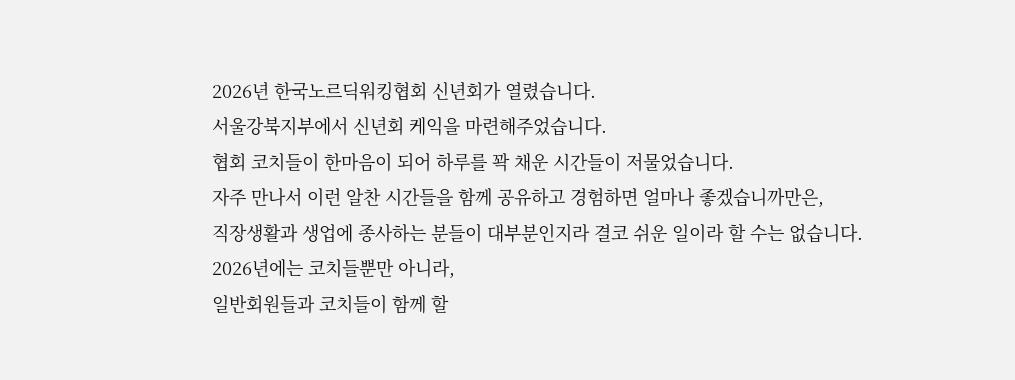2026년 한국노르딕워킹협회 신년회가 열렸습니다.
서울강북지부에서 신년회 케익을 마련해주었습니다.
협회 코치들이 한마음이 되어 하루를 꽉 채운 시간들이 저물었습니다.
자주 만나서 이런 알찬 시간들을 함께 공유하고 경험하면 얼마나 좋겠습니까만은,
직장생활과 생업에 종사하는 분들이 대부분인지라 결코 쉬운 일이라 할 수는 없습니다.
2026년에는 코치들뿐만 아니라,
일반회원들과 코치들이 함께 할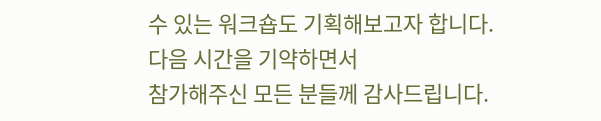수 있는 워크숍도 기획해보고자 합니다.
다음 시간을 기약하면서
참가해주신 모든 분들께 감사드립니다.